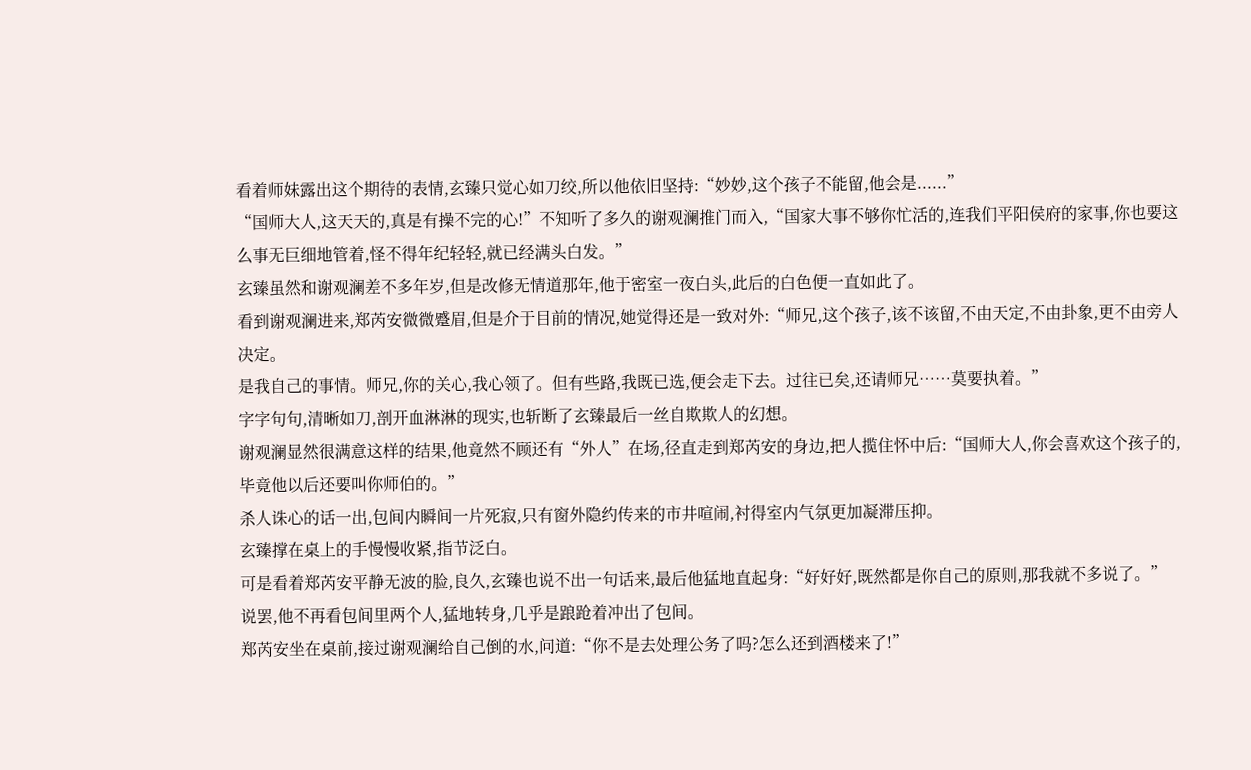看着师妹露出这个期待的表情,玄臻只觉心如刀绞,所以他依旧坚持:“妙妙,这个孩子不能留,他会是......”
“国师大人,这天天的,真是有操不完的心!”不知听了多久的谢观澜推门而入,“国家大事不够你忙活的,连我们平阳侯府的家事,你也要这么事无巨细地管着,怪不得年纪轻轻,就已经满头白发。”
玄臻虽然和谢观澜差不多年岁,但是改修无情道那年,他于密室一夜白头,此后的白色便一直如此了。
看到谢观澜进来,郑芮安微微蹙眉,但是介于目前的情况,她觉得还是一致对外:“师兄,这个孩子,该不该留,不由天定,不由卦象,更不由旁人决定。
是我自己的事情。师兄,你的关心,我心领了。但有些路,我既已选,便会走下去。过往已矣,还请师兄……莫要执着。”
字字句句,清晰如刀,剖开血淋淋的现实,也斩断了玄臻最后一丝自欺欺人的幻想。
谢观澜显然很满意这样的结果,他竟然不顾还有“外人”在场,径直走到郑芮安的身边,把人揽住怀中后:“国师大人,你会喜欢这个孩子的,毕竟他以后还要叫你师伯的。”
杀人诛心的话一出,包间内瞬间一片死寂,只有窗外隐约传来的市井喧闹,衬得室内气氛更加凝滞压抑。
玄臻撑在桌上的手慢慢收紧,指节泛白。
可是看着郑芮安平静无波的脸,良久,玄臻也说不出一句话来,最后他猛地直起身:“好好好,既然都是你自己的原则,那我就不多说了。”
说罢,他不再看包间里两个人,猛地转身,几乎是踉跄着冲出了包间。
郑芮安坐在桌前,接过谢观澜给自己倒的水,问道:“你不是去处理公务了吗?怎么还到酒楼来了!”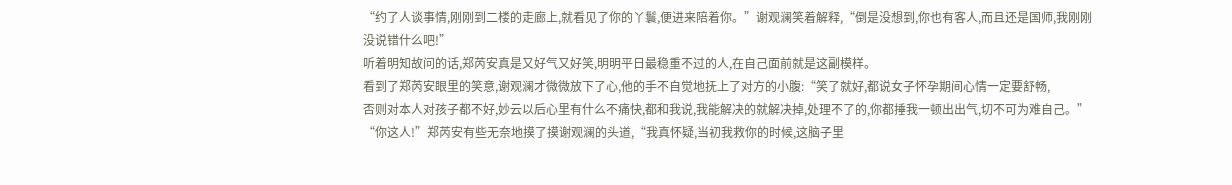“约了人谈事情,刚刚到二楼的走廊上,就看见了你的丫鬟,便进来陪着你。”谢观澜笑着解释,“倒是没想到,你也有客人,而且还是国师,我刚刚没说错什么吧!”
听着明知故问的话,郑芮安真是又好气又好笑,明明平日最稳重不过的人,在自己面前就是这副模样。
看到了郑芮安眼里的笑意,谢观澜才微微放下了心,他的手不自觉地抚上了对方的小腹:“笑了就好,都说女子怀孕期间心情一定要舒畅,
否则对本人对孩子都不好,妙云以后心里有什么不痛快,都和我说,我能解决的就解决掉,处理不了的,你都捶我一顿出出气,切不可为难自己。”
“你这人!”郑芮安有些无奈地摸了摸谢观澜的头道,“我真怀疑,当初我救你的时候,这脑子里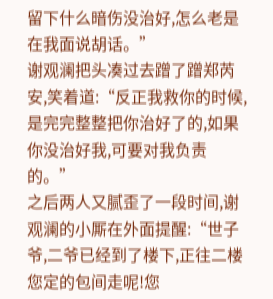留下什么暗伤没治好,怎么老是在我面说胡话。”
谢观澜把头凑过去蹭了蹭郑芮安,笑着道:“反正我救你的时候,是完完整整把你治好了的,如果你没治好我,可要对我负责的。”
之后两人又腻歪了一段时间,谢观澜的小厮在外面提醒:“世子爷,二爷已经到了楼下,正往二楼您定的包间走呢!您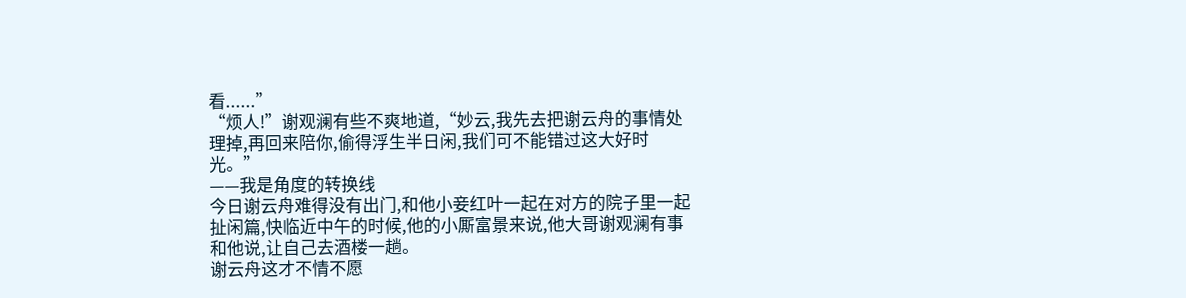看......”
“烦人!”谢观澜有些不爽地道,“妙云,我先去把谢云舟的事情处理掉,再回来陪你,偷得浮生半日闲,我们可不能错过这大好时光。”
——我是角度的转换线
今日谢云舟难得没有出门,和他小妾红叶一起在对方的院子里一起扯闲篇,快临近中午的时候,他的小厮富景来说,他大哥谢观澜有事和他说,让自己去酒楼一趟。
谢云舟这才不情不愿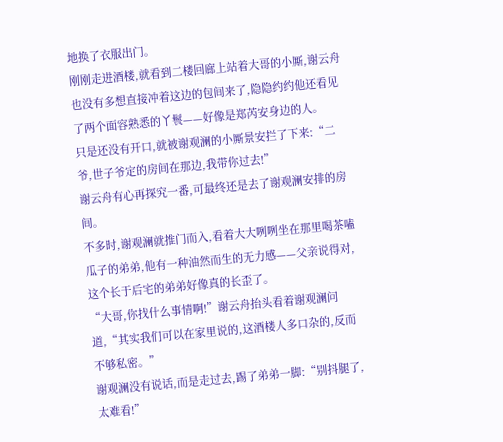地换了衣服出门。
刚刚走进酒楼,就看到二楼回廊上站着大哥的小厮,谢云舟也没有多想直接冲着这边的包间来了,隐隐约约他还看见了两个面容熟悉的丫鬟——好像是郑芮安身边的人。
只是还没有开口,就被谢观澜的小厮景安拦了下来:“二爷,世子爷定的房间在那边,我带你过去!”
谢云舟有心再探究一番,可最终还是去了谢观澜安排的房间。
不多时,谢观澜就推门而入,看着大大咧咧坐在那里喝茶嗑瓜子的弟弟,他有一种油然而生的无力感——父亲说得对,这个长于后宅的弟弟好像真的长歪了。
“大哥,你找什么事情啊!”谢云舟抬头看着谢观澜问道,“其实我们可以在家里说的,这酒楼人多口杂的,反而不够私密。”
谢观澜没有说话,而是走过去,踢了弟弟一脚:“别抖腿了,太难看!”